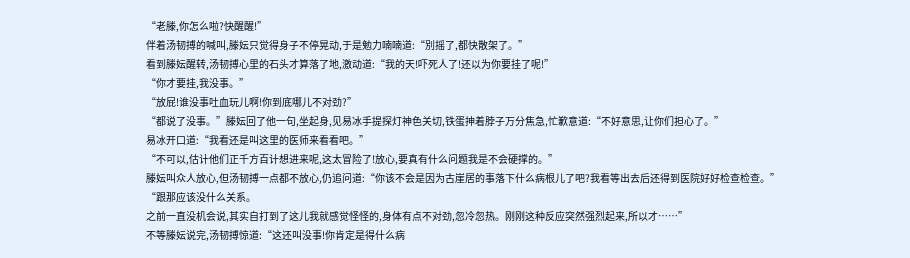“老滕,你怎么啦?快醒醒!”
伴着汤韧搏的喊叫,滕妘只觉得身子不停晃动,于是勉力喃喃道:“別摇了,都快散架了。”
看到滕妘醒转,汤韧搏心里的石头才算落了地,激动道:“我的天!吓死人了!还以为你要挂了呢!”
“你才要挂,我没事。”
“放屁!谁没事吐血玩儿啊!你到底哪儿不对劲?”
“都说了没事。”滕妘回了他一句,坐起身,见易冰手提探灯神色关切,铁蛋抻着脖子万分焦急,忙歉意道:“不好意思,让你们担心了。”
易冰开口道:“我看还是叫这里的医师来看看吧。”
“不可以,估计他们正千方百计想进来呢,这太冒险了!放心,要真有什么问题我是不会硬撑的。”
滕妘叫众人放心,但汤韧搏一点都不放心,仍追问道:“你该不会是因为古崖居的事落下什么病根儿了吧?我看等出去后还得到医院好好检查检查。”
“跟那应该没什么关系。
之前一直没机会说,其实自打到了这儿我就感觉怪怪的,身体有点不对劲,忽冷忽热。刚刚这种反应突然强烈起来,所以才……”
不等滕妘说完,汤韧搏惊道:“这还叫没事!你肯定是得什么病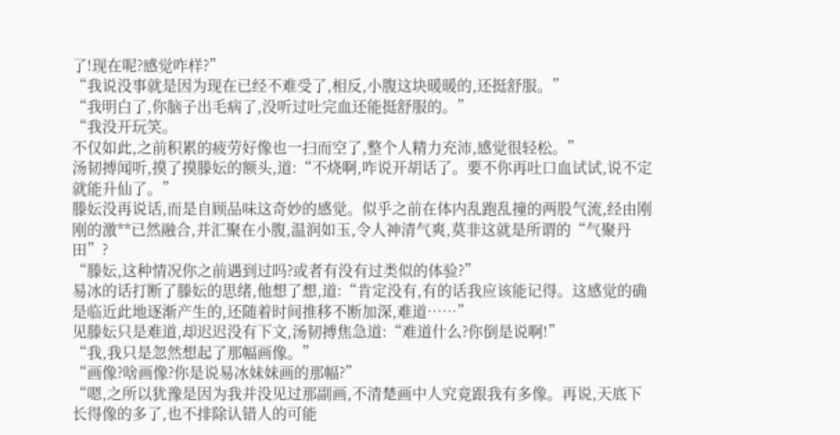了!现在呢?感觉咋样?”
“我说没事就是因为现在已经不难受了,相反,小腹这块暖暖的,还挺舒服。”
“我明白了,你脑子出毛病了,没听过吐完血还能挺舒服的。”
“我没开玩笑。
不仅如此,之前积累的疲劳好像也一扫而空了,整个人精力充沛,感觉很轻松。”
汤韧搏闻听,摸了摸滕妘的额头,道:“不烧啊,咋说开胡话了。要不你再吐口血试试,说不定就能升仙了。”
滕妘没再说话,而是自顾品味这奇妙的感觉。似乎之前在体内乱跑乱撞的两股气流,经由刚刚的激**已然融合,并汇聚在小腹,温润如玉,令人神清气爽,莫非这就是所谓的“气聚丹田”?
“滕妘,这种情况你之前遇到过吗?或者有没有过类似的体验?”
易冰的话打断了滕妘的思绪,他想了想,道:“肯定没有,有的话我应该能记得。这感觉的确是临近此地逐渐产生的,还随着时间推移不断加深,难道……”
见滕妘只是难道,却迟迟没有下文,汤韧搏焦急道:“难道什么?你倒是说啊!”
“我,我只是忽然想起了那幅画像。”
“画像?啥画像?你是说易冰妹妹画的那幅?”
“嗯,之所以犹豫是因为我并没见过那副画,不清楚画中人究竟跟我有多像。再说,天底下长得像的多了,也不排除认错人的可能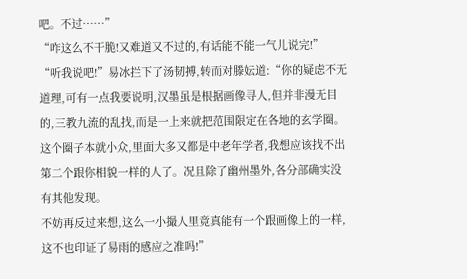吧。不过……”
“咋这么不干脆!又难道又不过的,有话能不能一气儿说完!”
“听我说吧!”易冰拦下了汤韧搏,转而对滕妘道:“你的疑虑不无道理,可有一点我要说明,汉墨虽是根据画像寻人,但并非漫无目的,三教九流的乱找,而是一上来就把范围限定在各地的玄学圈。
这个圈子本就小众,里面大多又都是中老年学者,我想应该找不出第二个跟你相貌一样的人了。况且除了幽州墨外,各分部确实没有其他发现。
不妨再反过来想,这么一小撮人里竟真能有一个跟画像上的一样,这不也印证了易雨的感应之准吗!”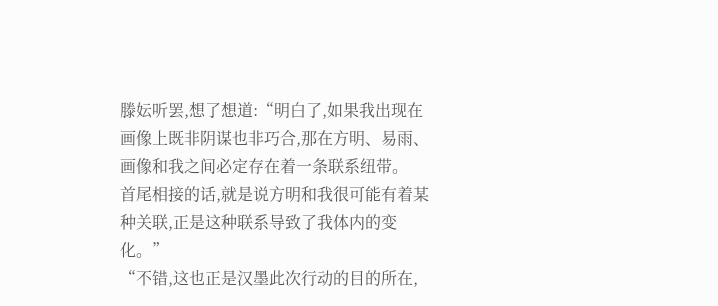滕妘听罢,想了想道:“明白了,如果我出现在画像上既非阴谋也非巧合,那在方明、易雨、画像和我之间必定存在着一条联系纽带。
首尾相接的话,就是说方明和我很可能有着某种关联,正是这种联系导致了我体内的变化。”
“不错,这也正是汉墨此次行动的目的所在,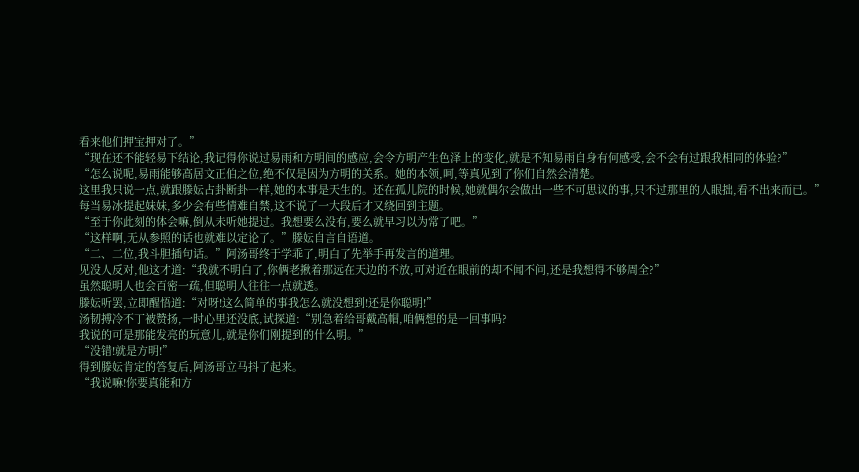看来他们押宝押对了。”
“现在还不能轻易下结论,我记得你说过易雨和方明间的感应,会令方明产生色泽上的变化,就是不知易雨自身有何感受,会不会有过跟我相同的体验?”
“怎么说呢,易雨能够高居文正伯之位,绝不仅是因为方明的关系。她的本领,呵,等真见到了你们自然会清楚。
这里我只说一点,就跟滕妘占卦断卦一样,她的本事是天生的。还在孤儿院的时候,她就偶尔会做出一些不可思议的事,只不过那里的人眼拙,看不出来而已。”
每当易冰提起妹妹,多少会有些情难自禁,这不说了一大段后才又绕回到主题。
“至于你此刻的体会嘛,倒从未听她提过。我想要么没有,要么就早习以为常了吧。”
“这样啊,无从参照的话也就难以定论了。”滕妘自言自语道。
“二、二位,我斗胆插句话。”阿汤哥终于学乖了,明白了先举手再发言的道理。
见没人反对,他这才道:“我就不明白了,你俩老揪着那远在天边的不放,可对近在眼前的却不闻不问,还是我想得不够周全?”
虽然聪明人也会百密一疏,但聪明人往往一点就透。
滕妘听罢,立即醒悟道:“对呀!这么简单的事我怎么就没想到!还是你聪明!”
汤韧搏冷不丁被赞扬,一时心里还没底,试探道:“别急着给哥戴高帽,咱俩想的是一回事吗?
我说的可是那能发亮的玩意儿,就是你们刚提到的什么明。”
“没错!就是方明!”
得到滕妘肯定的答复后,阿汤哥立马抖了起来。
“我说嘛!你要真能和方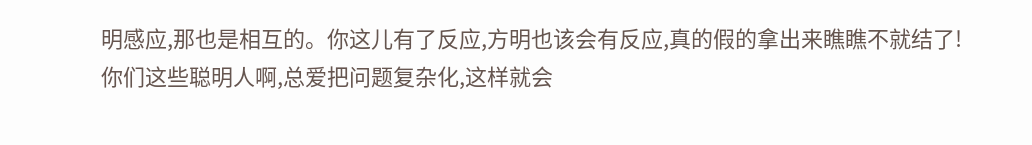明感应,那也是相互的。你这儿有了反应,方明也该会有反应,真的假的拿出来瞧瞧不就结了!
你们这些聪明人啊,总爱把问题复杂化,这样就会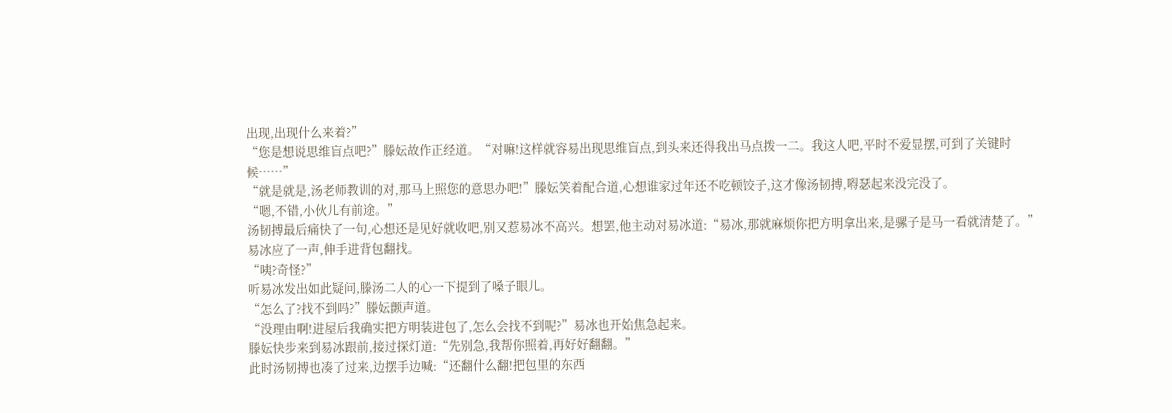出现,出现什么来着?”
“您是想说思维盲点吧?”滕妘故作正经道。“对嘛!这样就容易出现思维盲点,到头来还得我出马点拨一二。我这人吧,平时不爱显摆,可到了关键时候……”
“就是就是,汤老师教训的对,那马上照您的意思办吧!”滕妘笑着配合道,心想谁家过年还不吃顿饺子,这才像汤韧搏,嘚瑟起来没完没了。
“嗯,不错,小伙儿有前途。”
汤韧搏最后痛快了一句,心想还是见好就收吧,别又惹易冰不高兴。想罢,他主动对易冰道:“易冰,那就麻烦你把方明拿出来,是骡子是马一看就清楚了。”
易冰应了一声,伸手进背包翻找。
“咦?奇怪?”
听易冰发出如此疑问,滕汤二人的心一下提到了嗓子眼儿。
“怎么了?找不到吗?”滕妘颤声道。
“没理由啊!进屋后我确实把方明装进包了,怎么会找不到呢?”易冰也开始焦急起来。
滕妘快步来到易冰跟前,接过探灯道:“先别急,我帮你照着,再好好翻翻。”
此时汤韧搏也凑了过来,边摆手边喊:“还翻什么翻!把包里的东西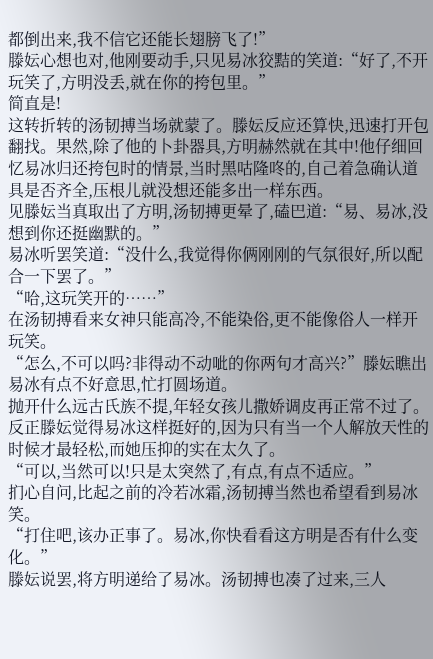都倒出来,我不信它还能长翅膀飞了!”
滕妘心想也对,他刚要动手,只见易冰狡黠的笑道:“好了,不开玩笑了,方明没丢,就在你的挎包里。”
简直是!
这转折转的汤韧搏当场就蒙了。滕妘反应还算快,迅速打开包翻找。果然,除了他的卜卦器具,方明赫然就在其中!他仔细回忆易冰归还挎包时的情景,当时黑咕隆咚的,自己着急确认道具是否齐全,压根儿就没想还能多出一样东西。
见滕妘当真取出了方明,汤韧搏更晕了,磕巴道:“易、易冰,没想到你还挺幽默的。”
易冰听罢笑道:“没什么,我觉得你俩刚刚的气氛很好,所以配合一下罢了。”
“哈,这玩笑开的……”
在汤韧搏看来女神只能高冷,不能染俗,更不能像俗人一样开玩笑。
“怎么,不可以吗?非得动不动呲的你两句才高兴?”滕妘瞧出易冰有点不好意思,忙打圆场道。
抛开什么远古氏族不提,年轻女孩儿撒娇调皮再正常不过了。反正滕妘觉得易冰这样挺好的,因为只有当一个人解放天性的时候才最轻松,而她压抑的实在太久了。
“可以,当然可以!只是太突然了,有点,有点不适应。”
扪心自问,比起之前的冷若冰霜,汤韧搏当然也希望看到易冰笑。
“打住吧,该办正事了。易冰,你快看看这方明是否有什么变化。”
滕妘说罢,将方明递给了易冰。汤韧搏也凑了过来,三人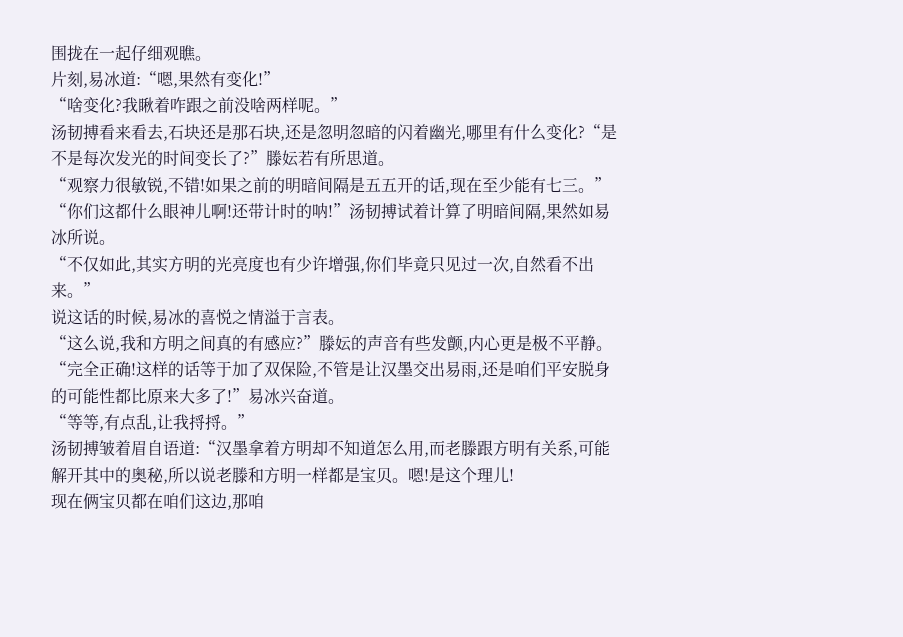围拢在一起仔细观瞧。
片刻,易冰道:“嗯,果然有变化!”
“啥变化?我瞅着咋跟之前没啥两样呢。”
汤韧搏看来看去,石块还是那石块,还是忽明忽暗的闪着幽光,哪里有什么变化?“是不是每次发光的时间变长了?”滕妘若有所思道。
“观察力很敏锐,不错!如果之前的明暗间隔是五五开的话,现在至少能有七三。”
“你们这都什么眼神儿啊!还带计时的呐!”汤韧搏试着计算了明暗间隔,果然如易冰所说。
“不仅如此,其实方明的光亮度也有少许增强,你们毕竟只见过一次,自然看不出来。”
说这话的时候,易冰的喜悦之情溢于言表。
“这么说,我和方明之间真的有感应?”滕妘的声音有些发颤,内心更是极不平静。
“完全正确!这样的话等于加了双保险,不管是让汉墨交出易雨,还是咱们平安脱身的可能性都比原来大多了!”易冰兴奋道。
“等等,有点乱,让我捋捋。”
汤韧搏皱着眉自语道:“汉墨拿着方明却不知道怎么用,而老滕跟方明有关系,可能解开其中的奥秘,所以说老滕和方明一样都是宝贝。嗯!是这个理儿!
现在俩宝贝都在咱们这边,那咱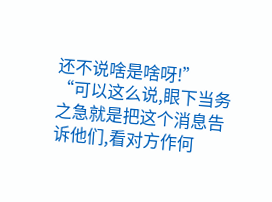还不说啥是啥呀!”
“可以这么说,眼下当务之急就是把这个消息告诉他们,看对方作何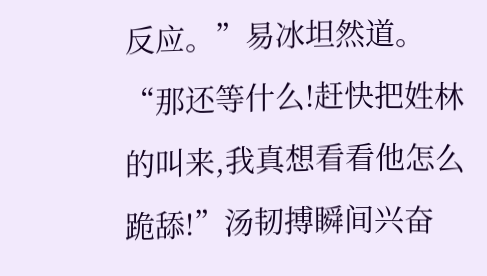反应。”易冰坦然道。
“那还等什么!赶快把姓林的叫来,我真想看看他怎么跪舔!”汤韧搏瞬间兴奋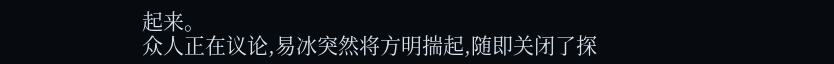起来。
众人正在议论,易冰突然将方明揣起,随即关闭了探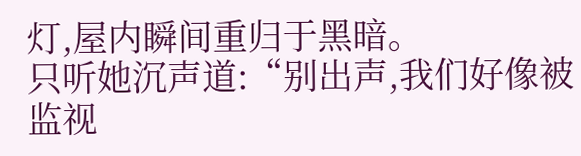灯,屋内瞬间重归于黑暗。
只听她沉声道:“别出声,我们好像被监视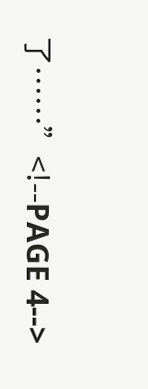了……”<!--PAGE 4-->